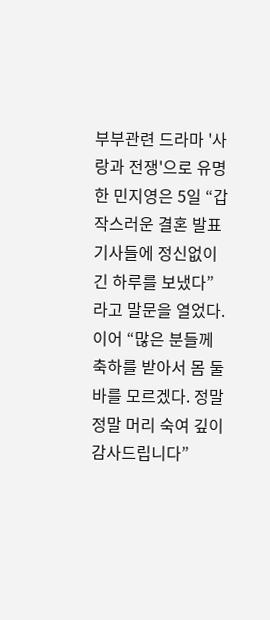부부관련 드라마 '사랑과 전쟁'으로 유명한 민지영은 5일 “갑작스러운 결혼 발표 기사들에 정신없이 긴 하루를 보냈다”라고 말문을 열었다.
이어 “많은 분들께 축하를 받아서 몸 둘 바를 모르겠다. 정말 정말 머리 숙여 깊이 감사드립니다”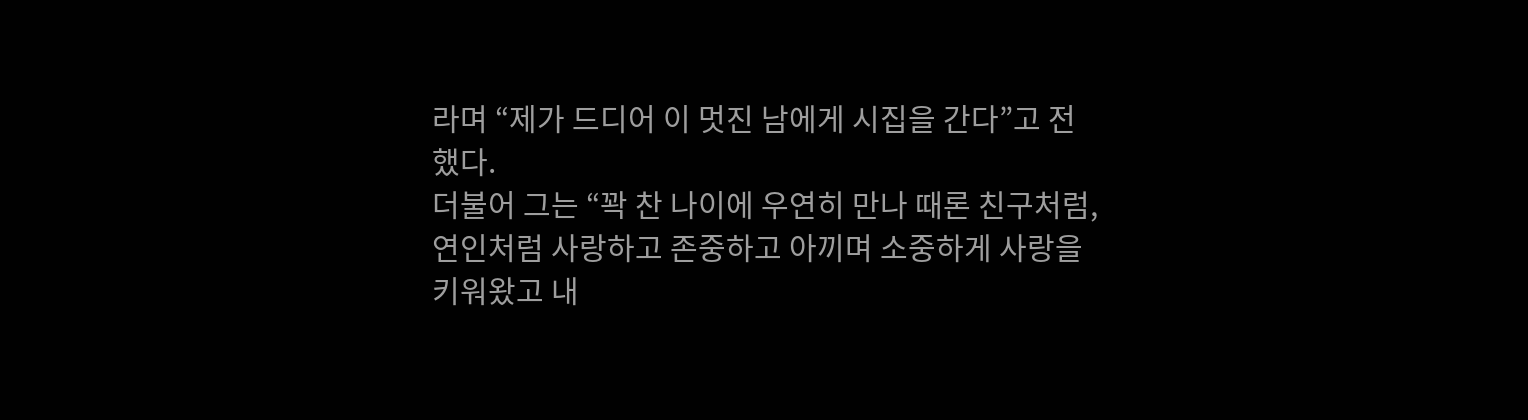라며 “제가 드디어 이 멋진 남에게 시집을 간다”고 전했다.
더불어 그는 “꽉 찬 나이에 우연히 만나 때론 친구처럼, 연인처럼 사랑하고 존중하고 아끼며 소중하게 사랑을 키워왔고 내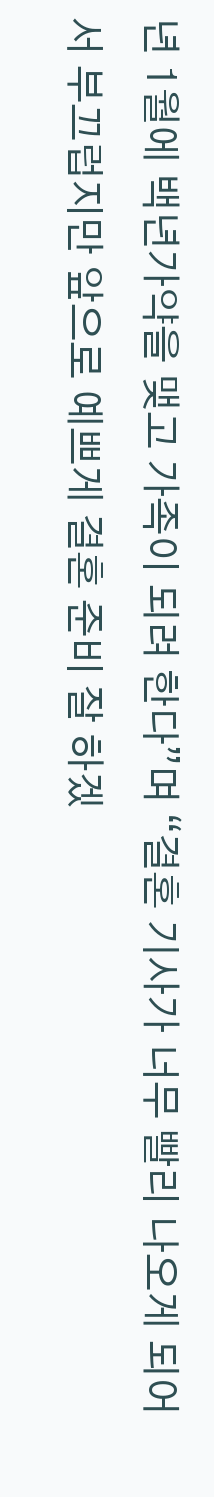년 1월에 백년가약을 맺고 가족이 되려 한다”며 “결혼 기사가 너무 빨리 나오게 되어서 부끄럽지만 앞으로 예쁘게 결혼 준비 잘 하겠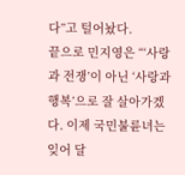다”고 털어놨다.
끝으로 민지영은 “‘사랑과 전쟁’이 아닌 ‘사랑과 행복’으로 잘 살아가겠다. 이제 국민불륜녀는 잊어 달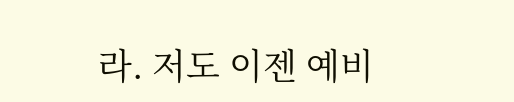라. 저도 이젠 예비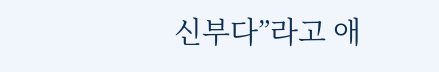신부다”라고 애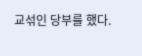교섞인 당부를 했다.